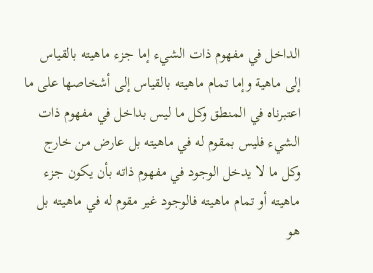الداخل في مفهوم ذات الشيء إما جزء ماهيته بالقياس إلى ماهية وإما تمام ماهيته بالقياس إلى أشخاصها على ما اعتبرناه في المنطق وكل ما ليس بداخل في مفهوم ذات الشيء فليس بمقوم له في ماهيته بل عارض من خارج وكل ما لا يدخل الوجود في مفهوم ذاته بأن يكون جزء ماهيته أو تمام ماهيته فالوجود غير مقوم له في ماهيته بل هو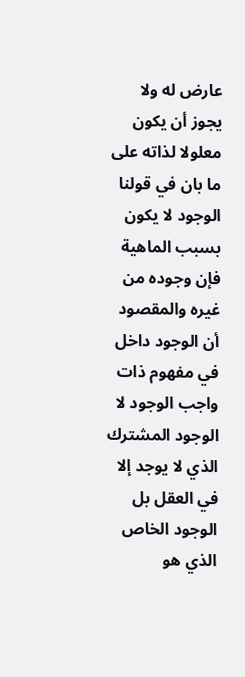عارض له ولا يجوز أن يكون معلولا لذاته على ما بان في قولنا الوجود لا يكون بسبب الماهية فإن وجوده من غيره والمقصود أن الوجود داخل في مفهوم ذات واجب الوجود لا الوجود المشترك الذي لا يوجد إلا في العقل بل الوجود الخاص الذي هو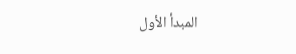المبدأ الأول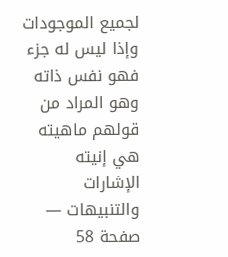لجميع الموجودات وإذا ليس له جزء فهو نفس ذاته وهو المراد من قولهم ماهيته هي إنيته
الإشارات والتنبيهات — صفحة 58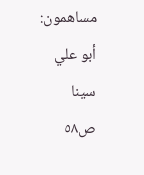مساهمون: أبو علي سينا
ص٥٨